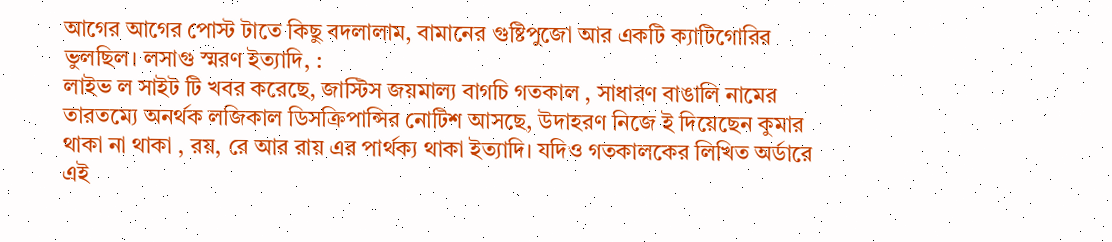আগের আগের পোস্ট টাতে কিছু বদলালাম, বামানের গুষ্টিপুজো আর একটি ক্যাটিগোরির ভুলছিল। লসাগু স্মরণ ইত্যাদি, :
লাইভ ল সাইট টি খবর করেছে, জাস্টিস জয়মাল্য বাগচি গতকাল , সাধারণ বাঙালি নামের তারতম্যে অনর্থক লজিকাল ডিসক্রিপান্সির নোটিশ আসছে, উদাহরণ নিজে ই দিয়েছেন কুমার থাকা না থাকা , রয়, রে আর রায় এর পার্থক্য থাকা ইত্যাদি। যদিও গতকালকের লিখিত অর্ডারে এই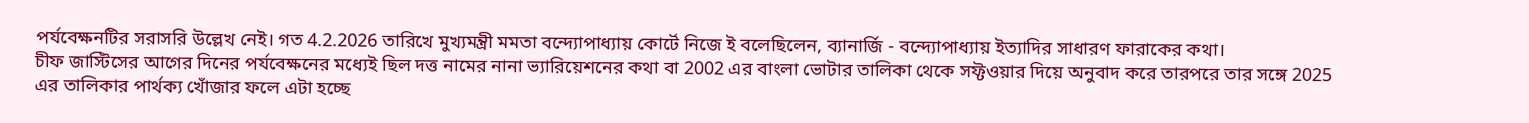পর্যবেক্ষনটির সরাসরি উল্লেখ নেই। গত 4.2.2026 তারিখে মুখ্যমন্ত্রী মমতা বন্দ্যোপাধ্যায় কোর্টে নিজে ই বলেছিলেন, ব্যানার্জি - বন্দ্যোপাধ্যায় ইত্যাদির সাধারণ ফারাকের কথা।
চীফ জাস্টিসের আগের দিনের পর্যবেক্ষনের মধ্যেই ছিল দত্ত নামের নানা ভ্যারিয়েশনের কথা বা 2002 এর বাংলা ভোটার তালিকা থেকে সফ্টওয়ার দিয়ে অনুবাদ করে তারপরে তার সঙ্গে 2025 এর তালিকার পার্থক্য খোঁজার ফলে এটা হচ্ছে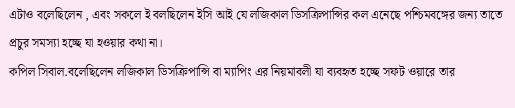এটাও বলেছিলেন , এবং সকলে ই বলছিলেন ইসি আই যে লজিকাল ডিসক্রিপান্সির কল এনেছে পশ্চিমবঙ্গের জন্য তাতে প্রচুর সমস্যা হচ্ছে যা হওয়ার কথা না।
কপিল সিবাল.বলেছিলেন লজিকাল ডিসক্রিপান্সি বা ম্যাপিং এর নিয়মাবলী যা ব্যবহৃত হচ্ছে সফট ওয়ারে তার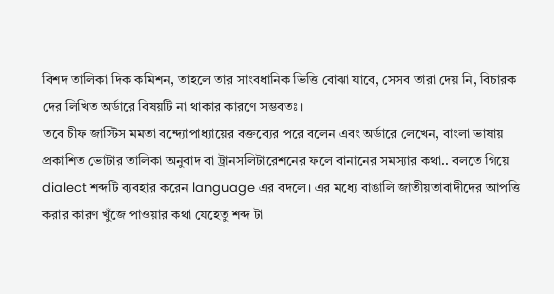বিশদ তালিকা দিক কমিশন, তাহলে তার সাংবধানিক ভিত্তি বোঝা যাবে, সেসব তারা দেয় নি, বিচারক দের লিখিত অর্ডারে বিষয়টি না থাকার কারণে সম্ভবতঃ।
তবে চীফ জাস্টিস মমতা বন্দ্যোপাধ্যায়ের বক্তব্যের পরে বলেন এবং অর্ডারে লেখেন, বাংলা ভাষায় প্রকাশিত ভোটার তালিকা অনুবাদ বা ট্রানসলিটারেশনের ফলে বানানের সমস্যার কথা.. বলতে গিয়ে dialect শব্দটি ব্যবহার করেন language এর বদলে। এর মধ্যে বাঙালি জাতীয়তাবাদীদের আপত্তি করার কারণ খুঁজে পাওয়ার কথা যেহেতু শব্দ টা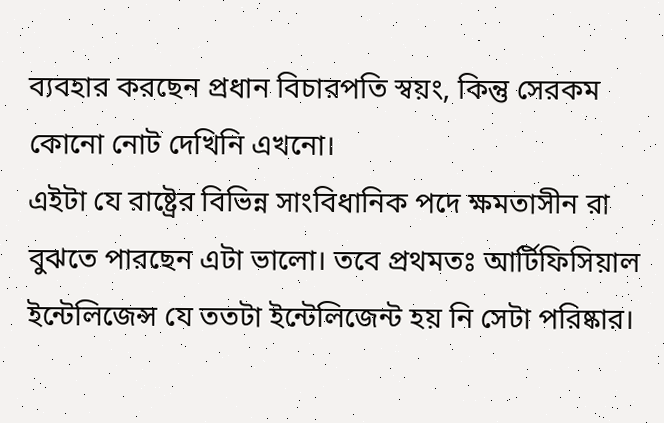ব্যবহার করছেন প্রধান বিচারপতি স্বয়ং, কিন্তু সেরকম কোনো নোট দেখিনি এখনো।
এইটা যে রাষ্ট্রের বিভিন্ন সাংবিধানিক পদে ক্ষমতাসীন রা বুঝতে পারছেন এটা ভালো। তবে প্রথমতঃ আর্টিফিসিয়াল ইন্টেলিজেন্স যে ততটা ইন্টেলিজেন্ট হয় নি সেটা পরিষ্কার।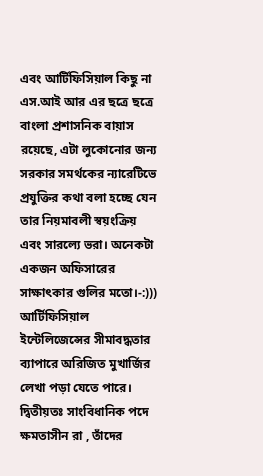এবং আর্টিফিসিয়াল কিছু না এস.আই আর এর ছত্রে ছত্রে বাংলা প্রশাসনিক বায়াস রয়েছে, এটা লুকোনোর জন্য সরকার সমর্থকের ন্যারেটিভে প্রযুক্তির কথা বলা হচ্ছে যেন তার নিয়মাবলী স্বয়ংক্রিয় এবং সারল্যে ভরা। অনেকটা একজন অফিসারের সাক্ষাৎকার গুলির মতো।-:)))
আর্টিফিসিয়াল ইন্টেলিজেন্সের সীমাবদ্ধতার ব্যাপারে অরিজিত মুখার্জির লেখা পড়া যেতে পারে।
দ্বিতীয়তঃ সাংবিধানিক পদে ক্ষমতাসীন রা , তাঁদের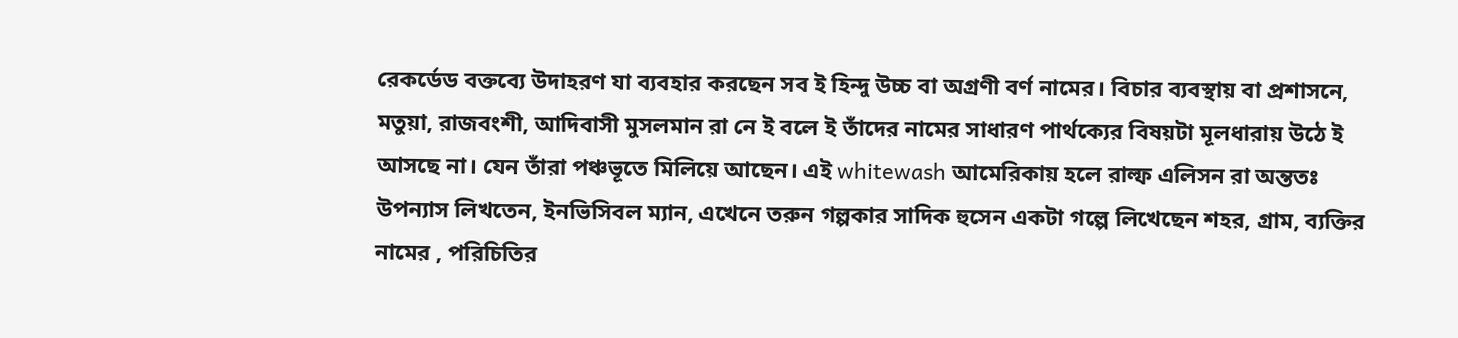রেকর্ডেড বক্তব্যে উদাহরণ যা ব্যবহার করছেন সব ই হিন্দু উচ্চ বা অগ্রণী বর্ণ নামের। বিচার ব্যবস্থায় বা প্রশাসনে, মতুয়া, রাজবংশী, আদিবাসী মুসলমান রা নে ই বলে ই তাঁদের নামের সাধারণ পার্থক্যের বিষয়টা মূলধারায় উঠে ই আসছে না। যেন তাঁরা পঞ্চভূতে মিলিয়ে আছেন। এই whitewash আমেরিকায় হলে রাল্ফ এলিসন রা অন্ততঃ উপন্যাস লিখতেন, ইনভিসিবল ম্যান, এখেনে তরুন গল্পকার সাদিক হুসেন একটা গল্পে লিখেছেন শহর, গ্রাম, ব্যক্তির নামের , পরিচিতির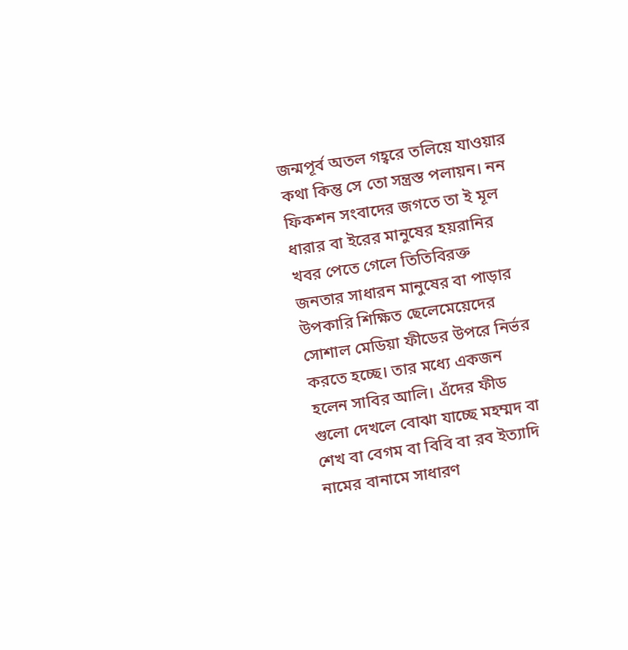জন্মপূর্ব অতল গহ্বরে তলিয়ে যাওয়ার কথা কিন্তু সে তো সন্ত্রস্ত পলায়ন। নন ফিকশন সংবাদের জগতে তা ই মূল ধারার বা ইরের মানুষের হয়রানির খবর পেতে গেলে তিতিবিরক্ত জনতার সাধারন মানুষের বা পাড়ার উপকারি শিক্ষিত ছেলেমেয়েদের সোশাল মেডিয়া ফীডের উপরে নির্ভর করতে হচ্ছে। তার মধ্যে একজন হলেন সাবির আলি। এঁদের ফীড গুলো দেখলে বোঝা যাচ্ছে মহম্মদ বা শেখ বা বেগম বা বিবি বা রব ইত্যাদি নামের বানামে সাধারণ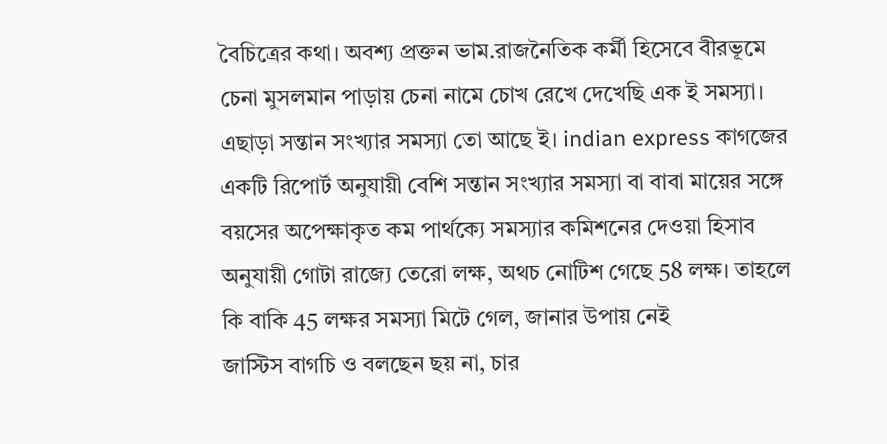বৈচিত্রের কথা। অবশ্য প্রক্তন ভাম.রাজনৈতিক কর্মী হিসেবে বীরভূমে চেনা মুসলমান পাড়ায় চেনা নামে চোখ রেখে দেখেছি এক ই সমস্যা।
এছাড়া সন্তান সংখ্যার সমস্যা তো আছে ই। indian express কাগজের একটি রিপোর্ট অনুযায়ী বেশি সন্তান সংখ্যার সমস্যা বা বাবা মায়ের সঙ্গে বয়সের অপেক্ষাকৃত কম পার্থক্যে সমস্যার কমিশনের দেওয়া হিসাব অনুযায়ী গোটা রাজ্যে তেরো লক্ষ, অথচ নোটিশ গেছে 58 লক্ষ। তাহলে কি বাকি 45 লক্ষর সমস্যা মিটে গেল, জানার উপায় নেই
জাস্টিস বাগচি ও বলছেন ছয় না, চার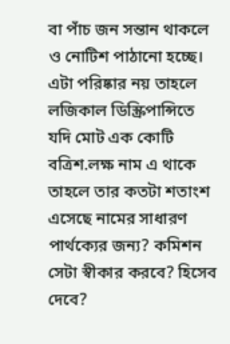বা পাঁচ জন সন্তান থাকলে ও নোটিশ পাঠানো হচ্ছে।
এটা পরিষ্কার নয় তাহলে লজিকাল ডিস্ক্রিপান্সিতে যদি মোট এক কোটি বত্রিশ.লক্ষ নাম এ থাকে তাহলে তার কতটা শতাংশ এসেছে নামের সাধারণ পার্থক্যের জন্য? কমিশন সেটা স্বীকার করবে? হিসেব দেবে?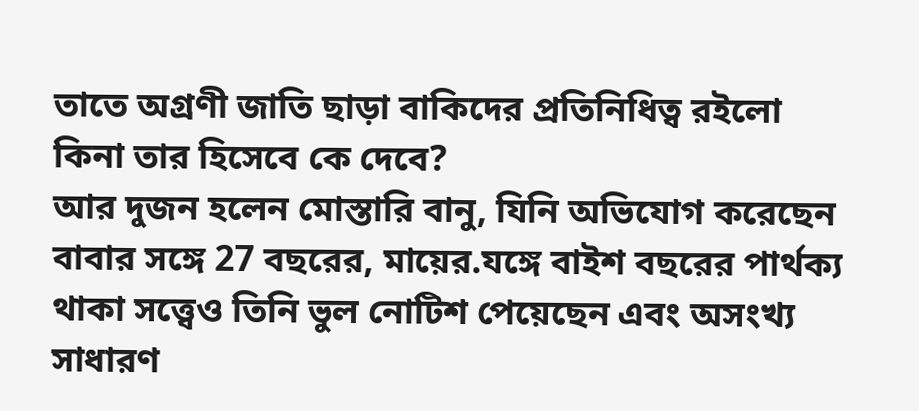তাতে অগ্রণী জাতি ছাড়া বাকিদের প্রতিনিধিত্ব রইলো কিনা তার হিসেবে কে দেবে?
আর দুজন হলেন মোস্তারি বানু, যিনি অভিযোগ করেছেন বাবার সঙ্গে 27 বছরের, মায়ের.যঙ্গে বাইশ বছরের পার্থক্য থাকা সত্ত্বেও তিনি ভুল নোটিশ পেয়েছেন এবং অসংখ্য সাধারণ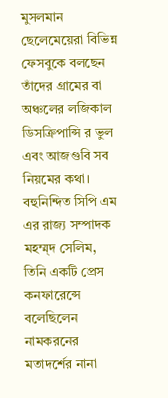মুসলমান ছেলেমেয়েরা বিভিন্ন ফেসবুকে বলছেন তাঁদের গ্রামের বা অঞ্চলের লজিকাল ডিসক্রিপান্সি র ভুল এবং আজগুবি সব নিয়মের কথা। বহুনিন্দিত সিপি এম এর রাজ্য সম্পাদক মহম্ম্দ সেলিম, তিনি একটি প্রেস কনফারেন্সে বলেছিলেন নামকরনের মতাদর্শের নানা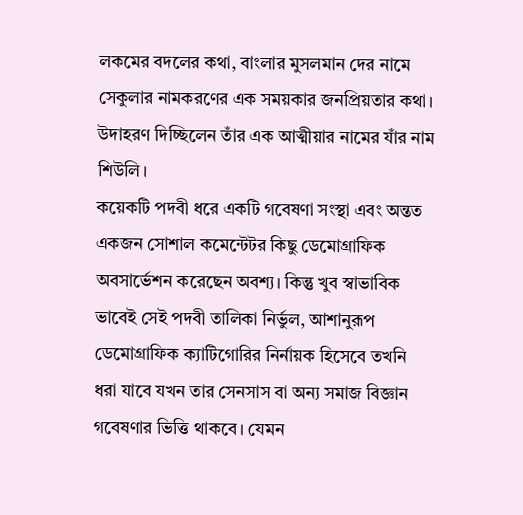লকমের বদলের কথা, বাংলার মুসলমান দের নামে সেকুলার নামকরণের এক সময়কার জনপ্রিয়তার কথা। উদাহরণ দিচ্ছিলেন তাঁর এক আত্মীয়ার নামের যাঁর নাম শিউলি।
কয়েকটি পদবী ধরে একটি গবেষণা সংস্থা এবং অন্তত একজন সোশাল কমেন্টেটর কিছু ডেমোগ্রাফিক অবসার্ভেশন করেছেন অবশ্য। কিন্তু খুব স্বাভাবিক ভাবেই সেই পদবী তালিকা নির্ভুল, আশানুরূপ ডেমোগ্রাফিক ক্যাটিগোরির নির্নায়ক হিসেবে তখনি ধরা যাবে যখন তার সেনসাস বা অন্য সমাজ বিজ্ঞান গবেষণার ভিত্তি থাকবে। যেমন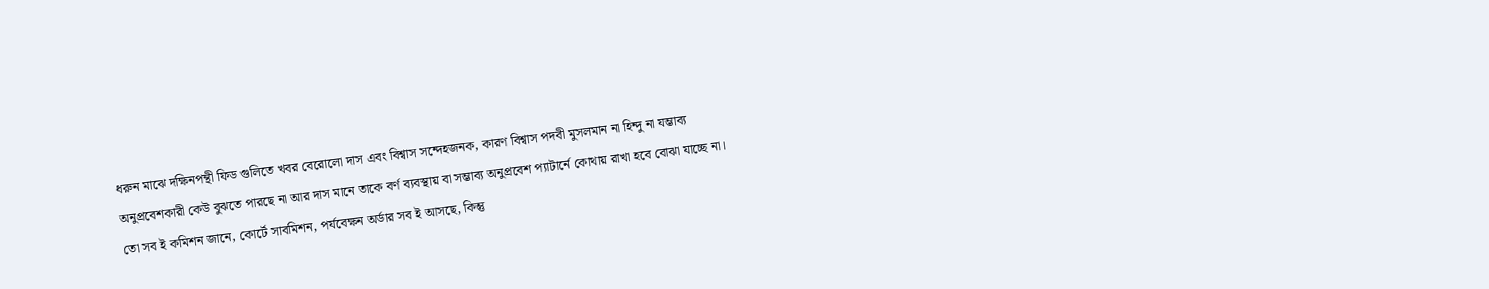ধরুন মাঝে দক্ষিনপন্থী ফিড গুলিতে খবর বেরোলো দাস এবং বিশ্বাস সন্দেহজনক, কারণ বিশ্বাস পদবী মুসলমান না হিন্দু না যম্ভাব্য অনুপ্রবেশকারী কেউ বুঝতে পারছে না আর দাস মানে তাকে বর্ণ ব্যবস্থায় বা সম্ভাব্য অনুপ্রবেশ প্যাটার্নে কোথায় রাখা হবে বোঝা যাচ্ছে না।
তো সব ই কমিশন জানে, কোর্টে সাবমিশন, পর্যবেক্ষন অর্ডার সব ই আসছে, কিন্তু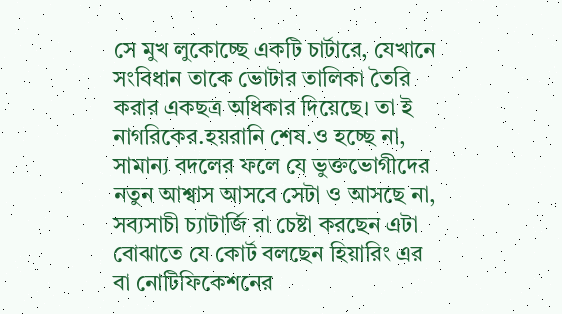সে মুখ লুকোচ্ছে একটি চার্টারে, যেখানে সংবিধান তাকে ভোটার তালিকা তৈরি করার একছত্র অধিকার দিয়েছে। তা ই নাগরিকের.হয়রানি শেষ.ও হচ্ছে না, সামান্য বদলের ফলে যে ভুক্তভোগীদের নতুন আশ্বাস আসবে সেটা ও আসছে না, সব্যসাচী চ্যাটার্জি রা চেষ্টা করছেন এটা বোঝাতে যে কোর্ট বলছেন হিয়ারিং এর বা নোটিফিকেশনের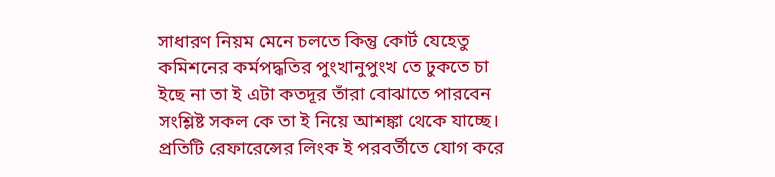সাধারণ নিয়ম মেনে চলতে কিন্তু কোর্ট যেহেতু কমিশনের কর্মপদ্ধতির পুংখানুপুংখ তে ঢুকতে চা ইছে না তা ই এটা কতদূর তাঁরা বোঝাতে পারবেন সংশ্লিষ্ট সকল কে তা ই নিয়ে আশঙ্কা থেকে যাচ্ছে।
প্রতিটি রেফারেন্সের লিংক ই পরবর্তীতে যোগ করে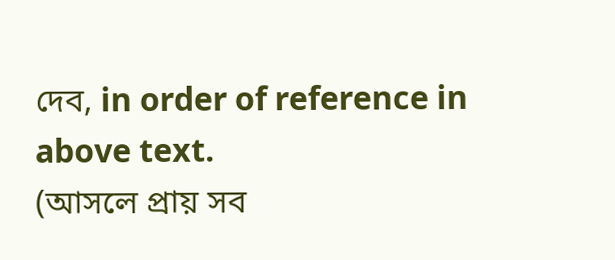দেব, in order of reference in above text.
(আসলে প্রায় সব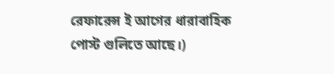রেফারেন্স ই আগের ধারাবাহিক পোস্ট গুলিতে আছে।)